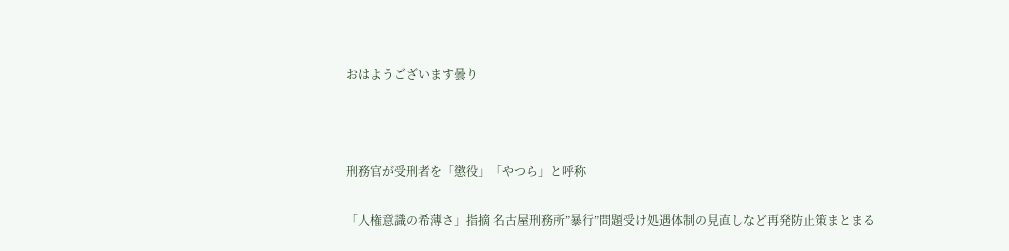おはようございます曇り



刑務官が受刑者を「懲役」「やつら」と呼称

「人権意識の希薄さ」指摘 名古屋刑務所”暴行”問題受け処遇体制の見直しなど再発防止策まとまる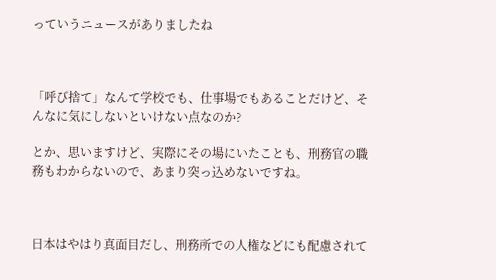っていうニュースがありましたね



「呼び捨て」なんて学校でも、仕事場でもあることだけど、そんなに気にしないといけない点なのか?

とか、思いますけど、実際にその場にいたことも、刑務官の職務もわからないので、あまり突っ込めないですね。



日本はやはり真面目だし、刑務所での人権などにも配慮されて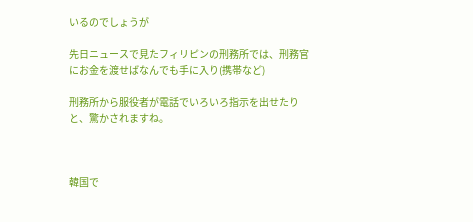いるのでしょうが

先日ニュースで見たフィリピンの刑務所では、刑務官にお金を渡せばなんでも手に入り(携帯など)

刑務所から服役者が電話でいろいろ指示を出せたりと、驚かされますね。



韓国で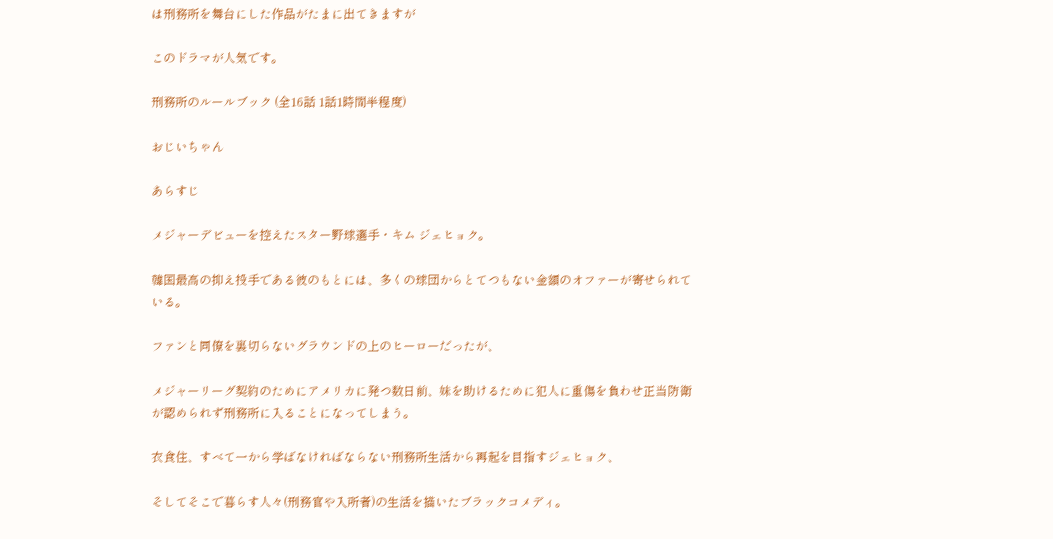は刑務所を舞台にした作品がたまに出てきますが

このドラマが人気です。

刑務所のルールブック (全16話 1話1時間半程度)

おじいちゃん

あらすじ

メジャーデビューを控えたスター野球選手・キム ジェヒョク。

韓国最高の抑え投手である彼のもとには、多くの球団からとてつもない金額のオファーが寄せられている。

ファンと同僚を裏切らないグラウンドの上のヒーローだったが、

メジャーリーグ契約のためにアメリカに発つ数日前、妹を助けるために犯人に重傷を負わせ正当防衛が認められず刑務所に入ることになってしまう。

衣食住、すべて一から学ばなければならない刑務所生活から再起を目指すジェヒョク、

そしてそこで暮らす人々(刑務官や入所者)の生活を描いたブラックコメディ。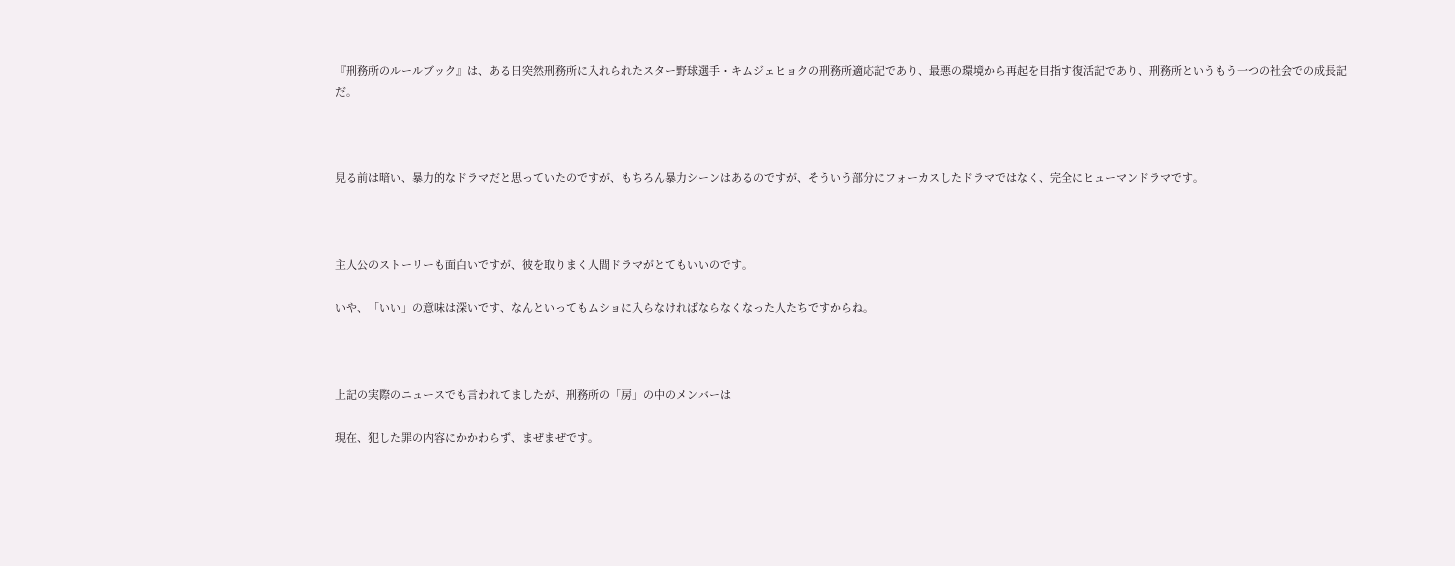『刑務所のルールブック』は、ある日突然刑務所に入れられたスター野球選手・キムジェヒョクの刑務所適応記であり、最悪の環境から再起を目指す復活記であり、刑務所というもう一つの社会での成長記だ。



見る前は暗い、暴力的なドラマだと思っていたのですが、もちろん暴力シーンはあるのですが、そういう部分にフォーカスしたドラマではなく、完全にヒューマンドラマです。



主人公のストーリーも面白いですが、彼を取りまく人間ドラマがとてもいいのです。

いや、「いい」の意味は深いです、なんといってもムショに入らなければならなくなった人たちですからね。



上記の実際のニュースでも言われてましたが、刑務所の「房」の中のメンバーは

現在、犯した罪の内容にかかわらず、まぜまぜです。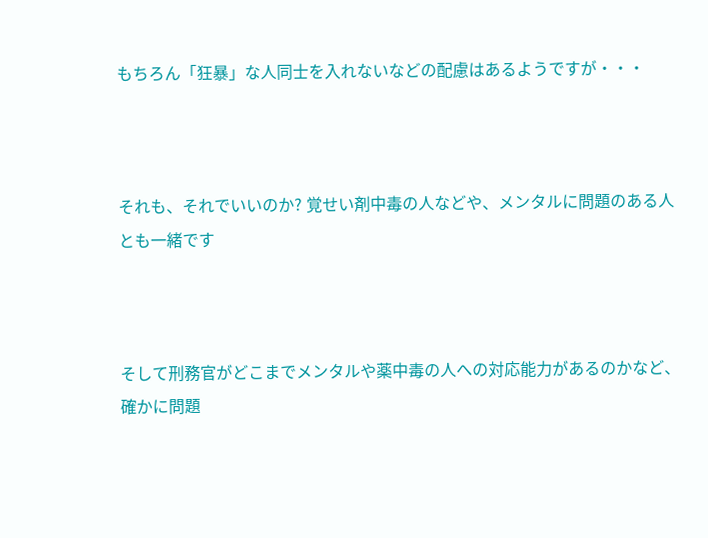もちろん「狂暴」な人同士を入れないなどの配慮はあるようですが・・・



それも、それでいいのか? 覚せい剤中毒の人などや、メンタルに問題のある人とも一緒です



そして刑務官がどこまでメンタルや薬中毒の人への対応能力があるのかなど、確かに問題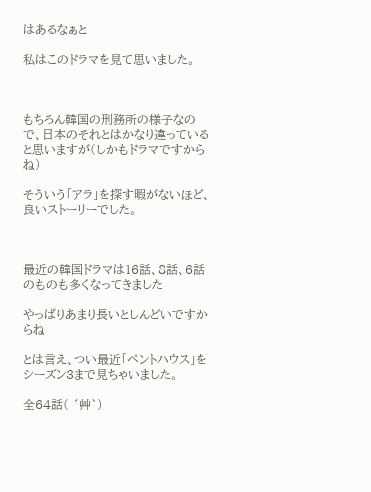はあるなぁと

私はこのドラマを見て思いました。



もちろん韓国の刑務所の様子なので、日本のそれとはかなり違っていると思いますが(しかもドラマですからね)

そういう「アラ」を探す暇がないほど、良いストーリーでした。



最近の韓国ドラマは16話、8話、6話のものも多くなってきました

やっぱりあまり長いとしんどいですからね

とは言え、つい最近「ペントハウス」をシーズン3まで見ちゃいました。

全64話( ´艸`)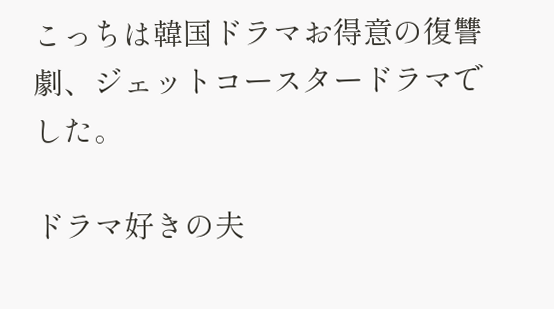こっちは韓国ドラマお得意の復讐劇、ジェットコースタードラマでした。

ドラマ好きの夫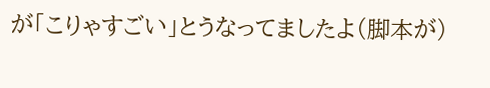が「こりゃすごい」とうなってましたよ(脚本が)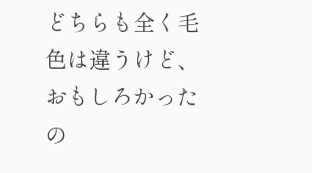どちらも全く毛色は違うけど、おもしろかったの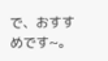で、おすすめです~。